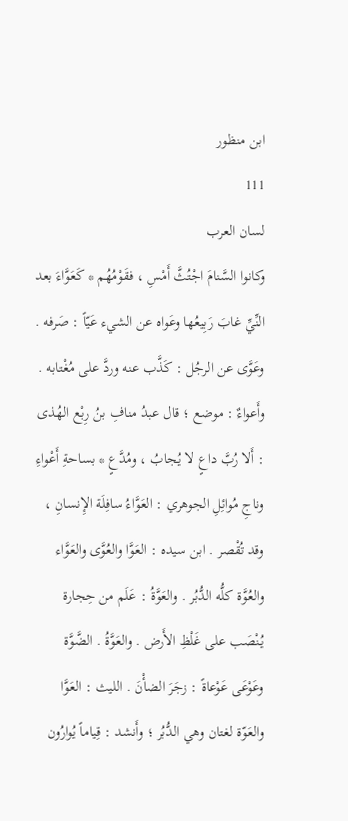ابن منظور
111
لسان العرب
وكانوا السَّنامَ اجْتُثَّ أَمْسِ ، فقَوْمُهُم * كَعَوَّاءَ بعد النِّيِّ غابَ رَبِيعُها وعَواه عن الشيء عَيّاً : صَرفه . وعَوَّى عن الرجُل : كَذَّب عنه وردَّ على مُغْتابه . وأَعواءٌ : موضع ؛ قال عبدُ منافِ بنُ رِبْع الهُذى : أَلا رُبَّ داعٍ لا يُجابُ ، ومُدَّعٍ * بساحةِ أَعْواءِ وناجِ مُوائِلِ الجوهري : العَوَّاءُ سافِلَة الإِنسانِ ، وقد تُقْصر . ابن سيده : العَوَّا والعُوَّى والعَوَّاء والعُوَّة كلُّه الدُّبُر . والعَوَّةُ : عَلَم من حِجارة يُنْصَب على غَلْظِ الأَرض . والعَوَّةُ . الضَّوَّة وعَوْعَى عَوْعاةً : زجَرَ الضأْنَ . الليث : العَوَّا والعَوّة لغتان وهي الدُّبُر ؛ وأَنشد : قِياماً يُوارُون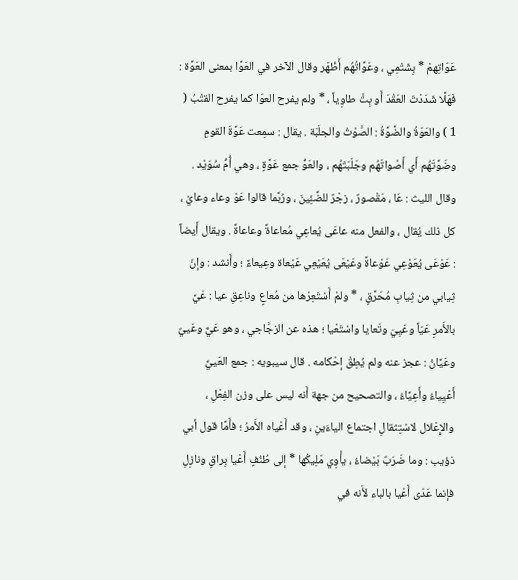عَوّاتِهمْ * بِشَتْمِي ، وعَوَّاتُهُم أَظْهَر وقال الآخر في العَوَّا بمعنى العَوَّة : فَهَلَّا شَدَدْتَ العَقْدَ أَو بِتَّ طاوِياً ، * ولم يفرح العوّا كما يفرح القتْبُ ( 1 ) والعَوّةُ والضَّوَّةُ : الصَّوْتُ والجلَبَة . يقال : سمِعت عَوَّةَ القومِ وضَوَّتَهُم أَي أَصْواتَهُم وجَلَبَتَهُم ، والعَوُّ جمع عَوَّةٍ ، وهي أُمُّ سُوَيْد . وقال الليث : عَا ، مَقْصورٌ ، زجْرٌ للضِّئِينَ ، ورُبَّما قالوا عَوْ وعاء وعايْ ، كل ذلك يُقال ، والفعل منه عاعَى يُعاعِي مُعاعاةً وعاعاةً . ويقال أَيضاً : عَوْعَى يُعَوْعِي عَوْعاةً وعَيْعَى يُعَيْعِي عَيْعاة وعِيعاءً ؛ وأَنشد : وإنّ ثِيابي من ثِيابِ مُحَرَّقٍ ، * ولمْ أَسْتَعِرْها من مُعاعٍ وناعِقِ عيا : عَيَّ بالأَمرِ عَيّاً وعَيِيَ وتَعايا واسْتَعْيا ؛ هذه عن الزجَّاجي ، وهو عَيٌّ وعَييٌ وعَيَّانُ : عجز عنه ولم يُطِقْ إحْكامه . قال سيبويه : جمع العَييِّ أَعْيِياءُ وأَعِيَّاءُ ، والتصحيح من جهة أَنه ليس على وزن الفِعْلِ ، والإِعْلال لاسْتِثقالِ اجتماع الياءَينِ ، وقد أَعْياه الأَمرُ ؛ فأَمَّا قول أبي ذؤيب : وما ضَرَبٌ بَيْضاءُ ، يأْوِي مَلِيكُها * إلى طُنُفٍ أَعْيا بِراقٍ ونازِلِ فإنما عَدّى أَعْيا بالباء لأَنه في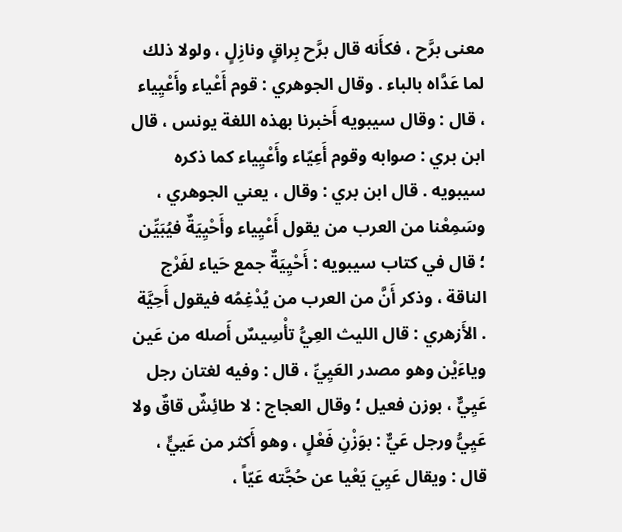معنى برَّح ، فكأَنه قال برَّح بِراقٍ ونازِلٍ ، ولولا ذلك لما عَدَّاه بالباء . وقال الجوهري : قوم أَعْياء وأَعْيِياء ، قال : وقال سيبويه أَخبرنا بهذه اللغة يونس ، قال ابن بري : صوابه وقوم أَعِيّاء وأَعْيِياء كما ذكره سيبويه . قال ابن بري : وقال ، يعني الجوهري ، وسَمِعْنا من العرب من يقول أَعْيِياء وأَحْيِيَةٌ فيُبَيِّن ؛ قال في كتاب سيبويه : أَحْيِيَةٌ جمع حَياء لفَرْج الناقة ، وذكر أَنَّ من العرب من يُدْغِمُه فيقول أَحِيَّة . الأَزهري : قال الليث العِيُّ تأْسِيسٌ أَصله من عَين وياءَيْن وهو مصدر العَيِيِّ ، قال : وفيه لغتان رجل عَيِيٌّ ، بوزن فعيل ؛ وقال العجاج : لا طائِشٌ قاقٌ ولا عَيِيُّ ورجل عَيٌّ : بوَزْنِ فَعْلٍ ، وهو أَكثر من عَييٍّ ، قال : ويقال عَيِيَ يَعْيا عن حُجَّته عَيّاً ،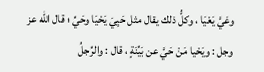وعَيَّ يَعْيَا ، وكلُّ ذلك يقال مثل حَيِيَ يَحْيَا وحَيِّ ؛ قال الله عز وجل : ويَحْيا مَنْ حَيَّ عن بَيِّنَةٍ ، قال : والرِّجلُ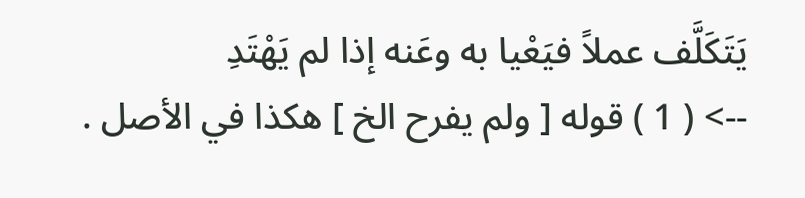يَتَكَلَّف عملاً فيَعْيا به وعَنه إذا لم يَهْتَدِ
--> ( 1 ) قوله [ ولم يفرح الخ ] هكذا في الأصل .